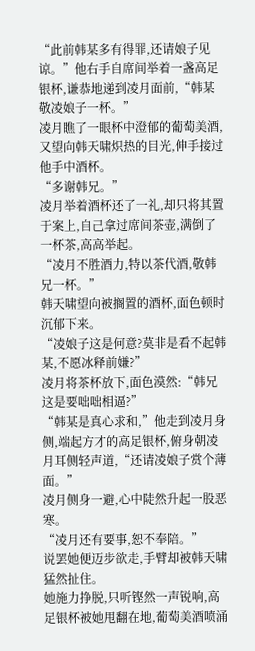“此前韩某多有得罪,还请娘子见谅。”他右手自席间举着一盏高足银杯,谦恭地递到凌月面前,“韩某敬凌娘子一杯。”
凌月瞧了一眼杯中澄郁的葡萄美酒,又望向韩天啸炽热的目光,伸手接过他手中酒杯。
“多谢韩兄。”
凌月举着酒杯还了一礼,却只将其置于案上,自己拿过席间茶壶,满倒了一杯茶,高高举起。
“凌月不胜酒力,特以茶代酒,敬韩兄一杯。”
韩天啸望向被搁置的酒杯,面色顿时沉郁下来。
“凌娘子这是何意?莫非是看不起韩某,不愿冰释前嫌?”
凌月将茶杯放下,面色漠然:“韩兄这是要咄咄相逼?”
“韩某是真心求和,”他走到凌月身侧,端起方才的高足银杯,俯身朝凌月耳侧轻声道,“还请凌娘子赏个薄面。”
凌月侧身一避,心中陡然升起一股恶寒。
“凌月还有要事,恕不奉陪。”
说罢她便迈步欲走,手臂却被韩天啸猛然扯住。
她施力挣脱,只听铿然一声锐响,高足银杯被她甩翻在地,葡萄美酒喷涌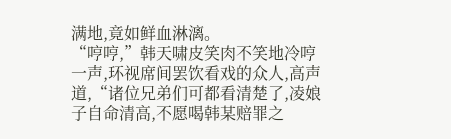满地,竟如鲜血淋漓。
“哼哼,”韩天啸皮笑肉不笑地冷哼一声,环视席间罢饮看戏的众人,高声道,“诸位兄弟们可都看清楚了,凌娘子自命清高,不愿喝韩某赔罪之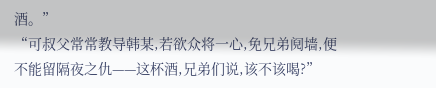酒。”
“可叔父常常教导韩某,若欲众将一心,免兄弟阋墙,便不能留隔夜之仇——这杯酒,兄弟们说,该不该喝?”